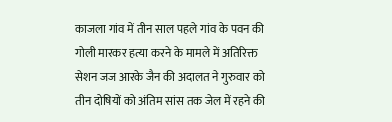काजला गांव में तीन साल पहले गांव के पवन की गोली मारकर हत्या करने के मामले में अतिरिक्त सेशन जज आरके जैन की अदालत ने गुरुवार को तीन दोषियों को अंतिम सांस तक जेल में रहने की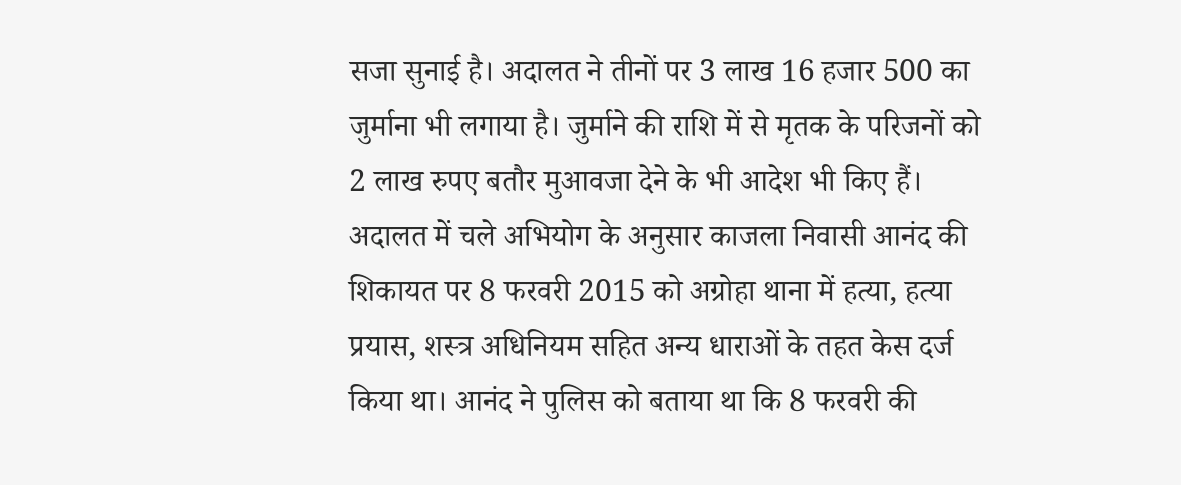सजा सुनाई है। अदालत ने तीनों पर 3 लाख 16 हजार 500 का जुर्माना भी लगाया है। जुर्माने की राशि में से मृतक के परिजनों को 2 लाख रुपए बतौर मुआवजा देने के भी आदेश भी किए हैं।
अदालत में चले अभियोग के अनुसार काजला निवासी आनंद की शिकायत पर 8 फरवरी 2015 को अग्रोहा थाना में हत्या, हत्या प्रयास, शस्त्र अधिनियम सहित अन्य धाराओं के तहत केस दर्ज किया था। आनंद ने पुलिस को बताया था कि 8 फरवरी की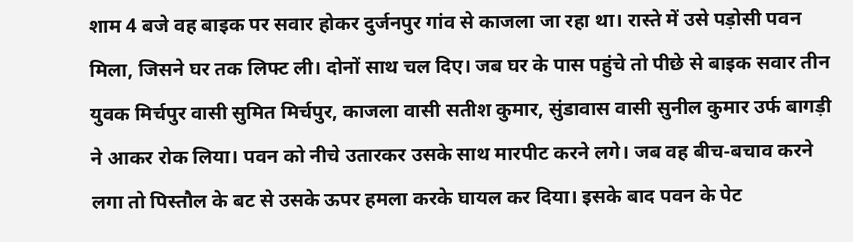शाम 4 बजे वह बाइक पर सवार होकर दुर्जनपुर गांव से काजला जा रहा था। रास्ते में उसे पड़ोसी पवन मिला, जिसने घर तक लिफ्ट ली। दोनों साथ चल दिए। जब घर के पास पहुंचे तो पीछे से बाइक सवार तीन युवक मिर्चपुर वासी सुमित मिर्चपुर, काजला वासी सतीश कुमार, सुंडावास वासी सुनील कुमार उर्फ बागड़ी ने आकर रोक लिया। पवन को नीचे उतारकर उसके साथ मारपीट करने लगे। जब वह बीच-बचाव करने लगा तो पिस्तौल के बट से उसके ऊपर हमला करके घायल कर दिया। इसके बाद पवन के पेट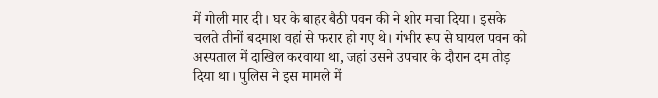में गोली मार दी। घर के बाहर बैठी पवन की ने शोर मचा दिया। इसके चलते तीनों बदमाश वहां से फरार हो गए थे। गंभीर रूप से घायल पवन को अस्पताल में दाखिल करवाया था, जहां उसने उपचार के दौरान दम तोड़ दिया था। पुलिस ने इस मामले में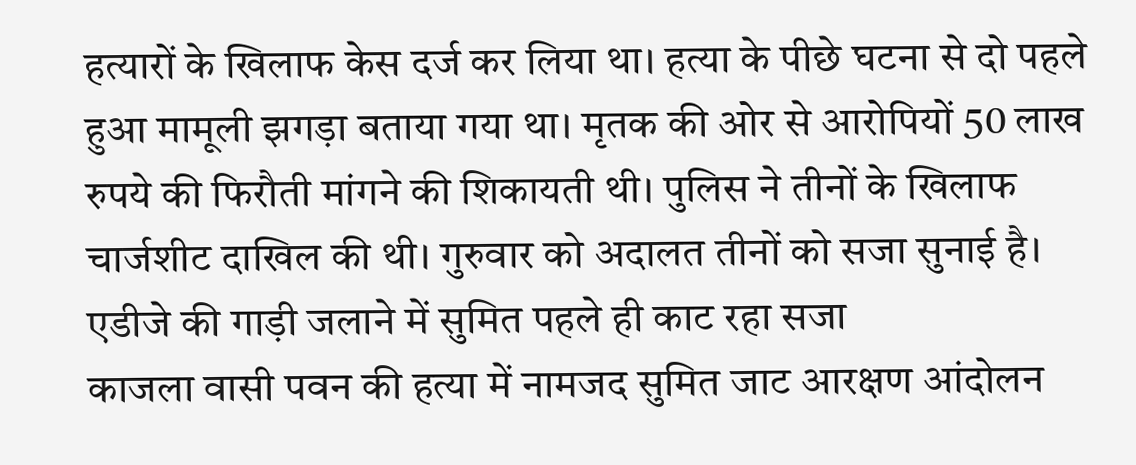हत्यारों के खिलाफ केस दर्ज कर लिया था। हत्या के पीछे घटना से दो पहले हुआ मामूली झगड़ा बताया गया था। मृतक की ओर से आरोपियों 50 लाख रुपये की फिरौती मांगने की शिकायती थी। पुलिस ने तीनों के खिलाफ चार्जशीट दाखिल की थी। गुरुवार को अदालत तीनों को सजा सुनाई है।
एडीजे की गाड़ी जलाने में सुमित पहले ही काट रहा सजा
काजला वासी पवन की हत्या में नामजद सुमित जाट आरक्षण आंदोलन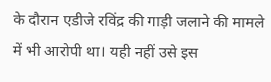के दौरान एडीजे रविंद्र की गाड़ी जलाने की मामले में भी आरोपी था। यही नहीं उसे इस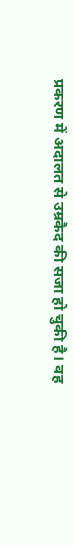प्रकरण में अदालत से उम्रकैद की सजा हो चुकी है। वह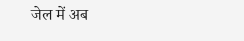जेल में अब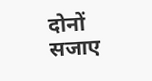दोनों सजाए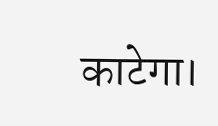काटेगा।